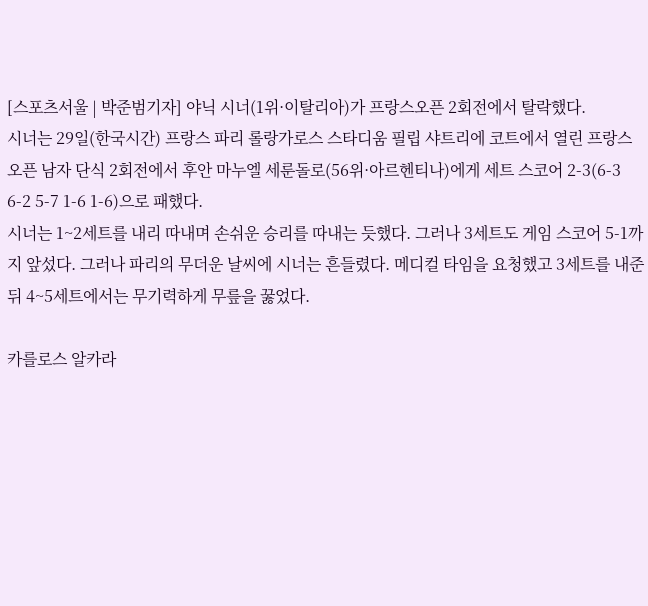[스포츠서울 | 박준범기자] 야닉 시너(1위·이탈리아)가 프랑스오픈 2회전에서 탈락했다.
시너는 29일(한국시간) 프랑스 파리 롤랑가로스 스타디움 필립 샤트리에 코트에서 열린 프랑스오픈 남자 단식 2회전에서 후안 마누엘 세룬돌로(56위·아르헨티나)에게 세트 스코어 2-3(6-3 6-2 5-7 1-6 1-6)으로 패했다.
시너는 1~2세트를 내리 따내며 손쉬운 승리를 따내는 듯했다. 그러나 3세트도 게임 스코어 5-1까지 앞섰다. 그러나 파리의 무더운 날씨에 시너는 흔들렸다. 메디컬 타임을 요청했고 3세트를 내준 뒤 4~5세트에서는 무기력하게 무릎을 꿇었다.

카를로스 알카라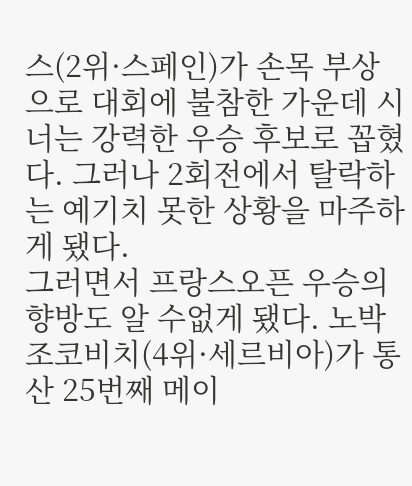스(2위·스페인)가 손목 부상으로 대회에 불참한 가운데 시너는 강력한 우승 후보로 꼽혔다. 그러나 2회전에서 탈락하는 예기치 못한 상황을 마주하게 됐다.
그러면서 프랑스오픈 우승의 향방도 알 수없게 됐다. 노박 조코비치(4위·세르비아)가 통산 25번째 메이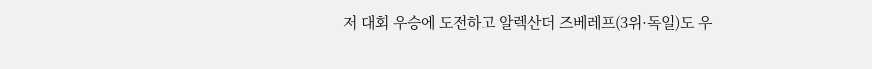저 대회 우승에 도전하고 알렉산더 즈베레프(3위·독일)도 우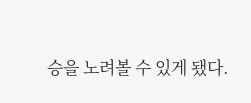승을 노려볼 수 있게 됐다.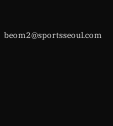beom2@sportsseoul.com